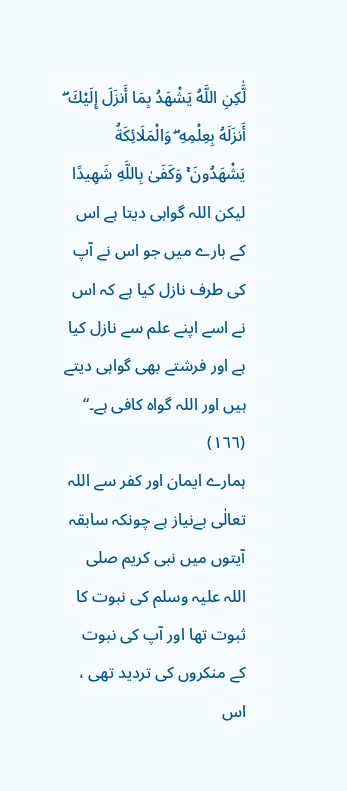لَّٰكِنِ اللَّهُ يَشْهَدُ بِمَا أَنزَلَ إِلَيْكَ ۖ أَنزَلَهُ بِعِلْمِهِ ۖ وَالْمَلَائِكَةُ يَشْهَدُونَ ۚ وَكَفَىٰ بِاللَّهِ شَهِيدًا
لیکن اللہ گواہی دیتا ہے اس کے بارے میں جو اس نے آپ کی طرف نازل کیا ہے کہ اس نے اسے اپنے علم سے نازل کیا ہے اور فرشتے بھی گواہی دیتے ہیں اور اللہ گواہ کافی ہے۔“ (١٦٦)
ہمارے ایمان اور کفر سے اللہ تعالٰی بےنیاز ہے چونکہ سابقہ آیتوں میں نبی کریم صلی اللہ علیہ وسلم کی نبوت کا ثبوت تھا اور آپ کی نبوت کے منکروں کی تردید تھی ، اس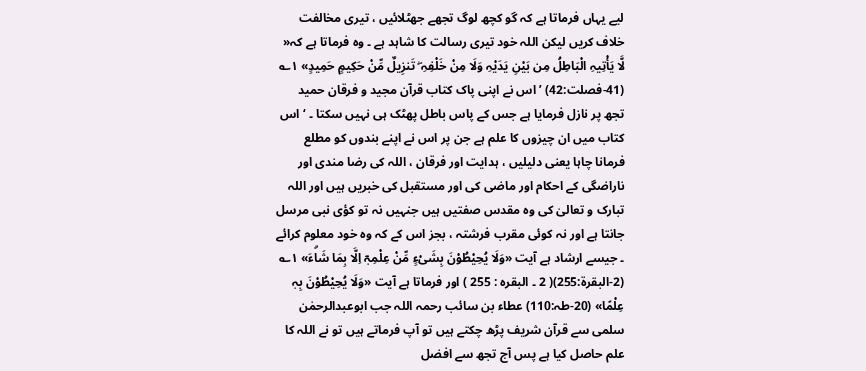لیے یہاں فرماتا ہے کہ گو کچھ لوگ تجھے جھٹلائیں ، تیری مخالفت خلاف کریں لیکن اللہ خود تیری رسالت کا شاہد ہے ۔ وہ فرماتا ہے کہ« لَّا یَأْتِیہِ الْبَاطِلُ مِن بَیْنِ یَدَیْہِ وَلَا مِنْ خَلْفِہِ ۖ تَنزِیلٌ مِّنْ حَکِیمٍ حَمِیدٍ» ۱؎ (41-فصلت:42) ’ اس نے اپنی پاک کتاب قرآن مجید و فرقان حمید تجھ پر نازل فرمایا ہے جس کے پاس باطل پھٹک ہی نہیں سکتا ۔ ‘ اس کتاب میں ان چیزوں کا علم ہے جن پر اس نے اپنے بندوں کو مطلع فرمانا چاہا یعنی دلیلیں ، ہدایت اور فرقان ، اللہ کی رضا مندی اور ناراضگی کے احکام اور ماضی کی اور مستقبل کی خبریں ہیں اور اللہ تبارک و تعالیٰ کی وہ مقدس صفتیں ہیں جنہیں نہ تو کؤی نبی مرسل جانتا ہے اور نہ کوئی مقرب فرشتہ ، بجز اس کے کہ وہ خود معلوم کرائے ۔ جیسے ارشاد ہے آیت «وَلَا یُحِیْطُوْنَ بِشَیْءٍ مِّنْ عِلْمِہٖٓ اِلَّا بِمَا شَاۗءَ» ۱؎ (2-البقرۃ:255)( 2 ۔ البقرہ : 255 ) اور فرماتا ہے آیت «وَلَا یُحِیْطُوْنَ بِہٖ عِلْمًا» (20-طہ:110) عطاء بن سائب رحمہ اللہ جب ابوعبدالرحمٰن سلمی سے قرآن شریف پڑھ چکتے ہیں تو آپ فرماتے ہیں تو نے اللہ کا علم حاصل کیا ہے پس آج تجھ سے افضل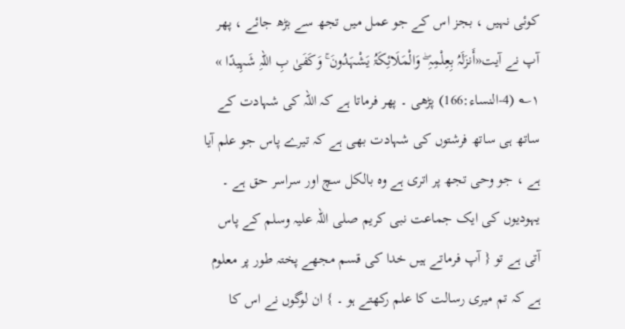کوئی نہیں ، بجز اس کے جو عمل میں تجھ سے بڑھ جائے ، پھر آپ نے آیت«أَنزَلَہُ بِعِلْمِہِ ۖ وَالْمَلَائِکَۃُ یَشْہَدُونَ ۚ وَکَفَیٰ بِ اللہِ شَہِیدًا » ۱؎ (4-النساء:166) پڑھی ۔ پھر فرماتا ہے کہ اللہ کی شہادت کے ساتھ ہی ساتھ فرشتوں کی شہادت بھی ہے کہ تیرے پاس جو علم آیا ہے ، جو وحی تجھ پر اتری ہے وہ بالکل سچ اور سراسر حق ہے ۔ یہودیوں کی ایک جماعت نبی کریم صلی اللہ علیہ وسلم کے پاس آتی ہے تو { آپ فرماتے ہیں خدا کی قسم مجھے پختہ طور پر معلوم ہے کہ تم میری رسالت کا علم رکھتے ہو ۔ } ان لوگوں نے اس کا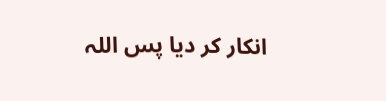انکار کر دیا پس اللہ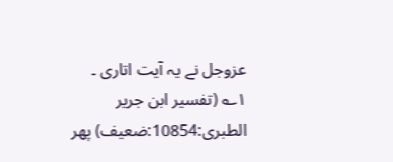عزوجل نے یہ آیت اتاری ۔ ۱؎ (تفسیر ابن جریر الطبری:10854:ضعیف) پھر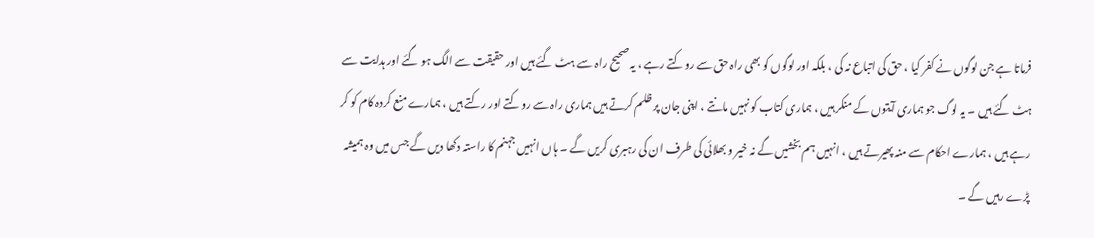فرماتا ہے جن لوگوں نے کفر کیا ، حق کی اتباع نہ کی ، بلکہ اور لوگوں کو بھی راہ حق سے روکتے رہے ، یہ صحیح راہ سے ہٹ گئے ہیں اور حقیقت سے الگ ہو گئے اور ہدایت سے ہٹ گئے ہیں ۔ یہ لوگ جو ہماری آیتوں کے منکر ہیں ، ہماری کتاب کو نہیں مانتے ، اپنی جان پر ظلم کرتے ہیں ہماری راہ سے روکتے اور رکتے ہیں ، ہمارے منع کردہ کام کو کر رہے ہیں ، ہمارے احکام سے منہ پھیرتے ہیں ، انہیں ہم بخشیں گے نہ خیر و بھلائی کی طرف ان کی رہبری کریں گے ۔ ہاں انہیں جہنم کا راستہ دکھا دیں گے جس میں وہ ہمیشہ پڑے رہیں گے ۔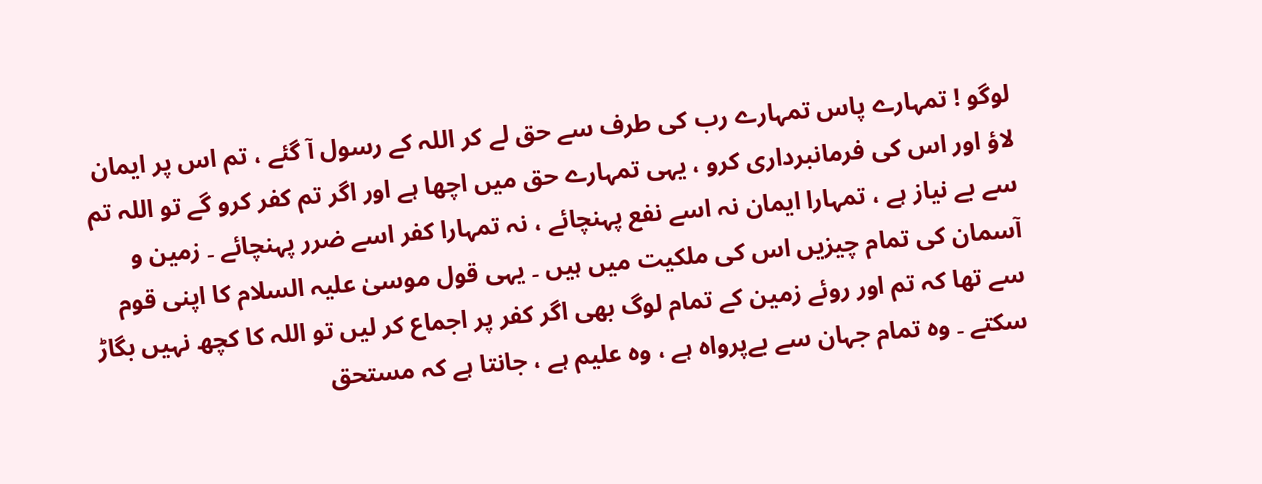لوگو ! تمہارے پاس تمہارے رب کی طرف سے حق لے کر اللہ کے رسول آ گئے ، تم اس پر ایمان لاؤ اور اس کی فرمانبرداری کرو ، یہی تمہارے حق میں اچھا ہے اور اگر تم کفر کرو گے تو اللہ تم سے بے نیاز ہے ، تمہارا ایمان نہ اسے نفع پہنچائے ، نہ تمہارا کفر اسے ضرر پہنچائے ۔ زمین و آسمان کی تمام چیزیں اس کی ملکیت میں ہیں ۔ یہی قول موسیٰ علیہ السلام کا اپنی قوم سے تھا کہ تم اور روئے زمین کے تمام لوگ بھی اگر کفر پر اجماع کر لیں تو اللہ کا کچھ نہیں بگاڑ سکتے ۔ وہ تمام جہان سے بےپرواہ ہے ، وہ علیم ہے ، جانتا ہے کہ مستحق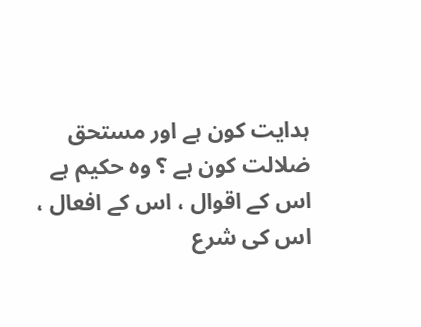ہدایت کون ہے اور مستحق ضلالت کون ہے ؟ وہ حکیم ہے اس کے اقوال ، اس کے افعال ، اس کی شرع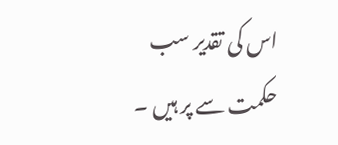اس کی تقدیر سب حکمت سے پر ہیں ۔